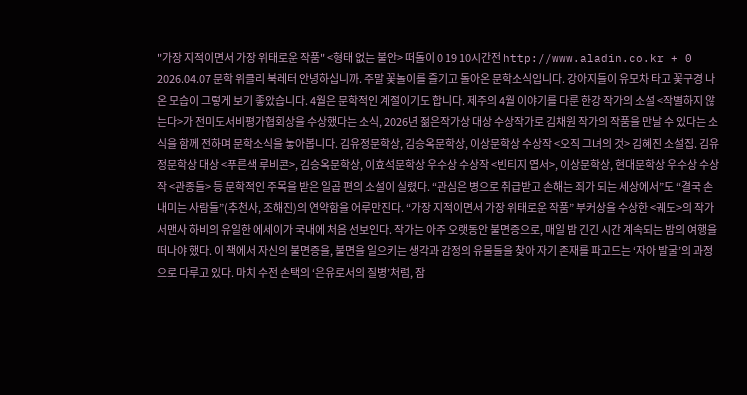"가장 지적이면서 가장 위태로운 작품" <형태 없는 불안> 떠돌이 0 19 10시간전 http://www.aladin.co.kr + 0 2026.04.07 문학 위클리 북레터 안녕하십니까. 주말 꽃놀이를 즐기고 돌아온 문학소식입니다. 강아지들이 유모차 타고 꽃구경 나온 모습이 그렇게 보기 좋았습니다. 4월은 문학적인 계절이기도 합니다. 제주의 4월 이야기를 다룬 한강 작가의 소설 <작별하지 않는다>가 전미도서비평가협회상을 수상했다는 소식, 2026년 젊은작가상 대상 수상작가로 김채원 작가의 작품을 만날 수 있다는 소식을 함께 전하며 문학소식을 놓아봅니다. 김유정문학상, 김승옥문학상, 이상문학상 수상작 <오직 그녀의 것> 김혜진 소설집. 김유정문학상 대상 <푸른색 루비콘>, 김승옥문학상, 이효석문학상 우수상 수상작 <빈티지 엽서>, 이상문학상, 현대문학상 우수상 수상작 <관종들> 등 문학적인 주목을 받은 일곱 편의 소설이 실렸다. “관심은 병으로 취급받고 손해는 죄가 되는 세상에서”도 “결국 손 내미는 사람들”(추천사, 조해진)의 연약함을 어루만진다. “가장 지적이면서 가장 위태로운 작품” 부커상을 수상한 <궤도>의 작가 서맨사 하비의 유일한 에세이가 국내에 처음 선보인다. 작가는 아주 오랫동안 불면증으로, 매일 밤 긴긴 시간 계속되는 밤의 여행을 떠나야 했다. 이 책에서 자신의 불면증을, 불면을 일으키는 생각과 감정의 유물들을 찾아 자기 존재를 파고드는 ‘자아 발굴’의 과정으로 다루고 있다. 마치 수전 손택의 ‘은유로서의 질병’처럼, 잠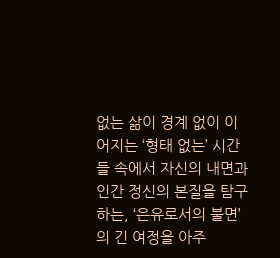없는 삶이 경계 없이 이어지는 ‘형태 없는’ 시간들 속에서 자신의 내면과 인간 정신의 본질을 탐구하는, ‘은유로서의 불면’의 긴 여정을 아주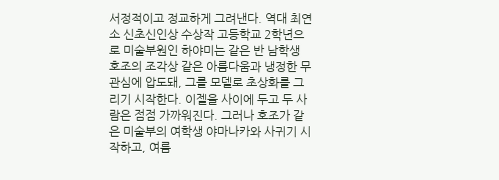서정적이고 정교하게 그려낸다. 역대 최연소 신초신인상 수상작 고등학교 2학년으로 미술부원인 하야미는 같은 반 남학생 호조의 조각상 같은 아름다움과 냉정한 무관심에 압도돼, 그를 모델로 초상화를 그리기 시작한다. 이젤을 사이에 두고 두 사람은 점점 가까워진다. 그러나 호조가 같은 미술부의 여학생 야마나카와 사귀기 시작하고, 여름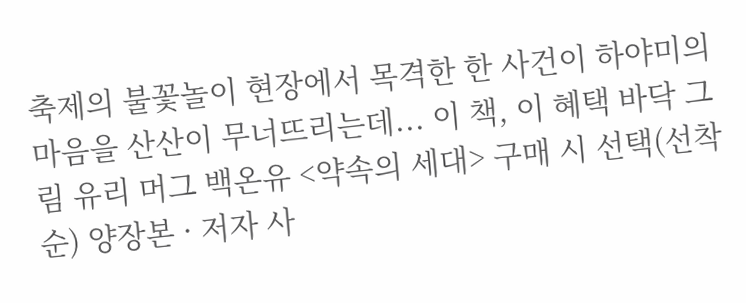축제의 불꽃놀이 현장에서 목격한 한 사건이 하야미의 마음을 산산이 무너뜨리는데... 이 책, 이 혜택 바닥 그림 유리 머그 백온유 <약속의 세대> 구매 시 선택(선착순) 양장본 · 저자 사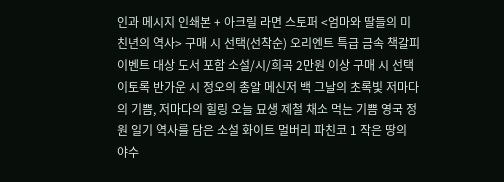인과 메시지 인쇄본 + 아크릴 라면 스토퍼 <엄마와 딸들의 미친년의 역사> 구매 시 선택(선착순) 오리엔트 특급 금속 책갈피 이벤트 대상 도서 포함 소설/시/희곡 2만원 이상 구매 시 선택 이토록 반가운 시 정오의 총알 메신저 백 그날의 초록빛 저마다의 기쁨, 저마다의 힐링 오늘 묘생 제철 채소 먹는 기쁨 영국 정원 일기 역사를 담은 소설 화이트 멀버리 파친코 1 작은 땅의 야수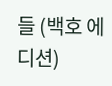들 (백호 에디션)